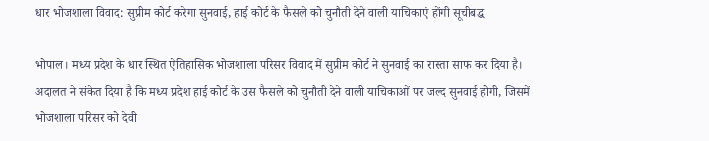धार भोजशाला विवाद: सुप्रीम कोर्ट करेगा सुनवाई, हाई कोर्ट के फैसले को चुनौती देने वाली याचिकाएं होंगी सूचीबद्ध

भोपाल। मध्य प्रदेश के धार स्थित ऐतिहासिक भोजशाला परिसर विवाद में सुप्रीम कोर्ट ने सुनवाई का रास्ता साफ कर दिया है। अदालत ने संकेत दिया है कि मध्य प्रदेश हाई कोर्ट के उस फैसले को चुनौती देने वाली याचिकाओं पर जल्द सुनवाई होगी, जिसमें भोजशाला परिसर को देवी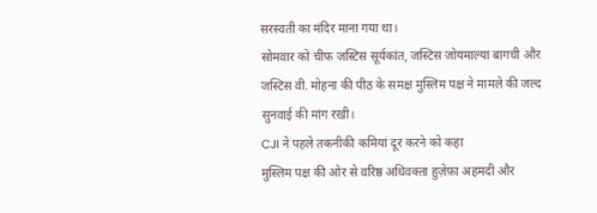सरस्वती का मंदिर माना गया था।
सोमवार को चीफ जस्टिस सूर्यकांत, जस्टिस जोयमाल्या बागची और जस्टिस वी. मोहना की पीठ के समक्ष मुस्लिम पक्ष ने मामले की जल्द सुनवाई की मांग रखी।
CJI ने पहले तकनीकी कमियां दूर करने को कहा
मुस्लिम पक्ष की ओर से वरिष्ठ अधिवक्ता हुज़ेफ़ा अहमदी और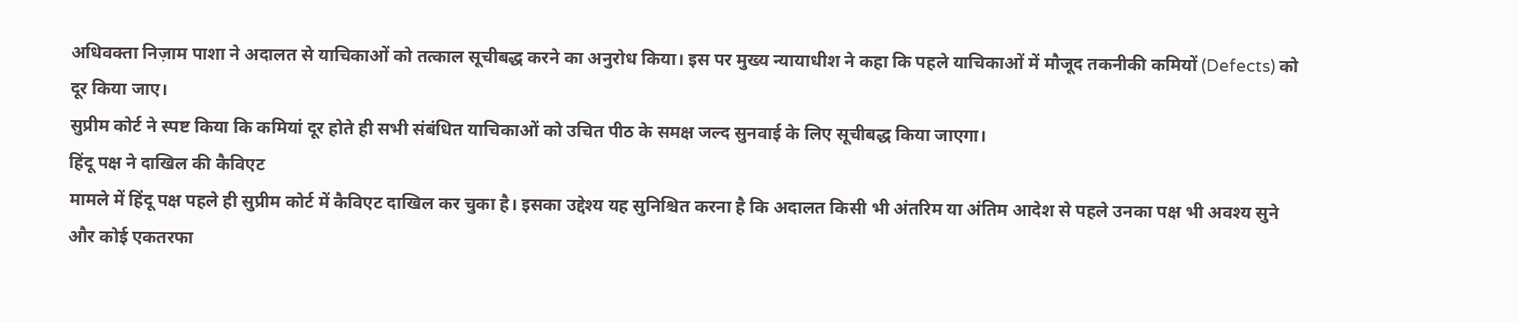अधिवक्ता निज़ाम पाशा ने अदालत से याचिकाओं को तत्काल सूचीबद्ध करने का अनुरोध किया। इस पर मुख्य न्यायाधीश ने कहा कि पहले याचिकाओं में मौजूद तकनीकी कमियों (Defects) को दूर किया जाए।
सुप्रीम कोर्ट ने स्पष्ट किया कि कमियां दूर होते ही सभी संबंधित याचिकाओं को उचित पीठ के समक्ष जल्द सुनवाई के लिए सूचीबद्ध किया जाएगा।
हिंदू पक्ष ने दाखिल की कैविएट
मामले में हिंदू पक्ष पहले ही सुप्रीम कोर्ट में कैविएट दाखिल कर चुका है। इसका उद्देश्य यह सुनिश्चित करना है कि अदालत किसी भी अंतरिम या अंतिम आदेश से पहले उनका पक्ष भी अवश्य सुने और कोई एकतरफा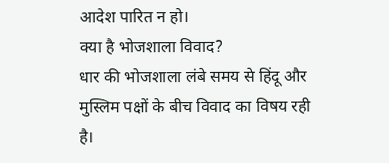आदेश पारित न हो।
क्या है भोजशाला विवाद?
धार की भोजशाला लंबे समय से हिंदू और मुस्लिम पक्षों के बीच विवाद का विषय रही है।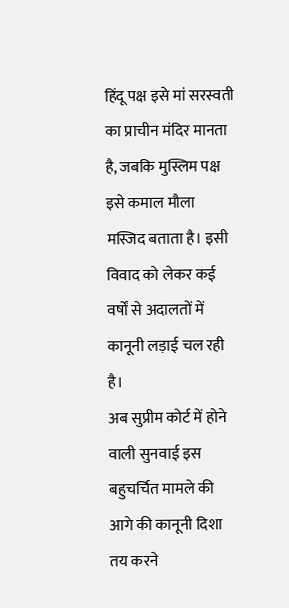हिंदू पक्ष इसे मां सरस्वती का प्राचीन मंदिर मानता है, जबकि मुस्लिम पक्ष इसे कमाल मौला मस्जिद बताता है। इसी विवाद को लेकर कई वर्षों से अदालतों में कानूनी लड़ाई चल रही है।
अब सुप्रीम कोर्ट में होने वाली सुनवाई इस बहुचर्चित मामले की आगे की कानूनी दिशा तय करने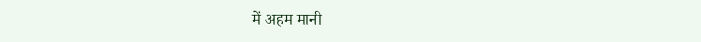में अहम मानी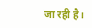जा रही है।